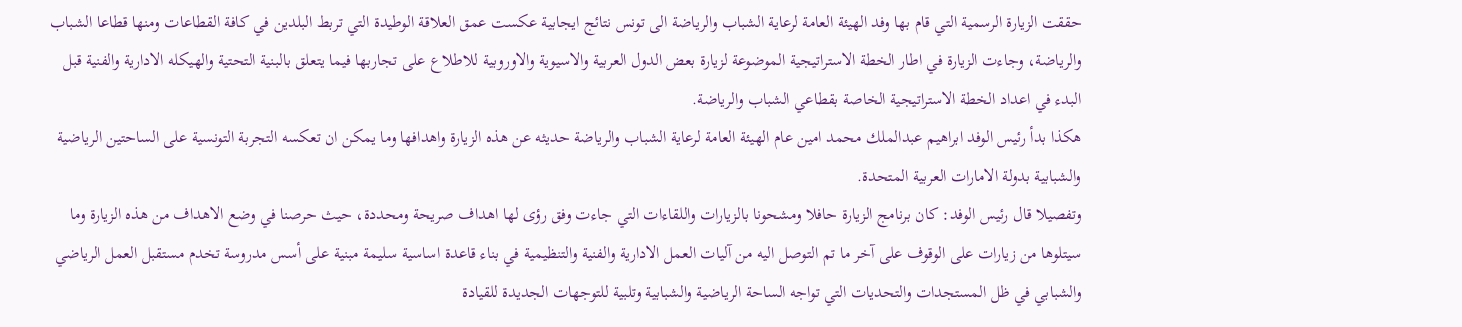حققت الزيارة الرسمية التي قام بها وفد الهيئة العامة لرعاية الشباب والرياضة الى تونس نتائج ايجابية عكست عمق العلاقة الوطيدة التي تربط البلدين في كافة القطاعات ومنها قطاعا الشباب والرياضة، وجاءت الزيارة في اطار الخطة الاستراتيجية الموضوعة لزيارة بعض الدول العربية والاسيوية والاوروبية للاطلاع على تجاربها فيما يتعلق بالبنية التحتية والهيكله الادارية والفنية قبل البدء في اعداد الخطة الاستراتيجية الخاصة بقطاعي الشباب والرياضة.
هكذا بدأ رئيس الوفد ابراهيم عبدالملك محمد امين عام الهيئة العامة لرعاية الشباب والرياضة حديثه عن هذه الزيارة واهدافها وما يمكن ان تعكسه التجربة التونسية على الساحتين الرياضية والشبابية بدولة الامارات العربية المتحدة.
وتفصيلا قال رئيس الوفد: كان برنامج الزيارة حافلا ومشحونا بالزيارات واللقاءات التي جاءت وفق رؤى لها اهداف صريحة ومحددة، حيث حرصنا في وضع الاهداف من هذه الزيارة وما سيتلوها من زيارات على الوقوف على آخر ما تم التوصل اليه من آليات العمل الادارية والفنية والتنظيمية في بناء قاعدة اساسية سليمة مبنية على أسس مدروسة تخدم مستقبل العمل الرياضي والشبابي في ظل المستجدات والتحديات التي تواجه الساحة الرياضية والشبابية وتلبية للتوجهات الجديدة للقيادة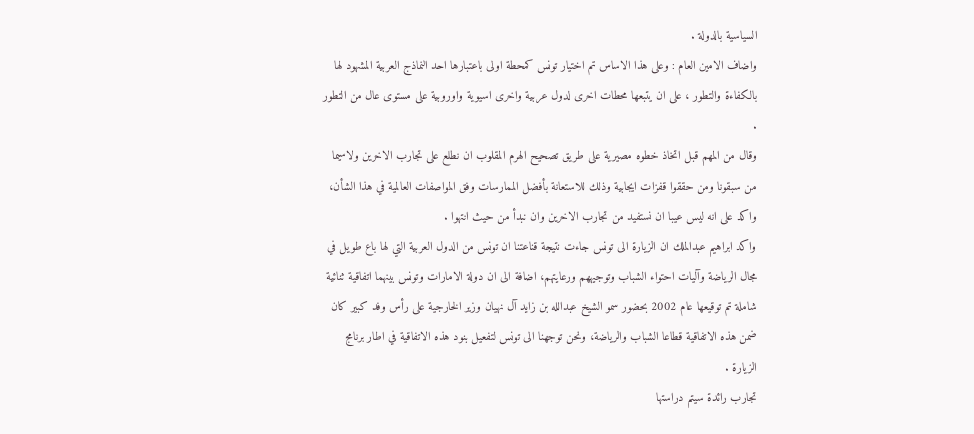السياسية بالدولة .
واضاف الامين العام : وعلى هذا الاساس تم اختيار تونس كمحطة اولى باعتبارها احد النماذج العربية المشهود لها بالكفاءة والتطور ، على ان يتبعها محطات اخرى لدول عربية واخرى اسيوية واوروبية على مستوى عال من التطور .
وقال من المهم قبل اتخاذ خطوه مصيرية على طريق تصحيح الهرم المقلوب ان نطلع على تجارب الاخرين ولاسيما من سبقونا ومن حققوا قفزات ايجابية وذلك للاستعانة بأفضل الممارسات وفق المواصفات العالمية في هذا الشأن، واكد على انه ليس عيبا ان نستفيد من تجارب الاخرين وان نبدأ من حيث انتهوا .
واكد ابراهيم عبدالملك ان الزيارة الى تونس جاءت نتيجة قناعتنا ان تونس من الدول العربية التي لها باع طويل في مجال الرياضة وآليات احتواء الشباب وتوجيههم ورعايتهم، اضافة الى ان دولة الامارات وتونس بينهما اتفاقية ثنائية شاملة تم توقيعها عام 2002 بحضور سمو الشيخ عبدالله بن زايد آل نهيان وزير الخارجية على رأس وفد كبير كان ضمن هذه الاتفاقية قطاعا الشباب والرياضة، ونحن توجهنا الى تونس لتفعيل بنود هذه الاتفاقية في اطار برنامج الزيارة .
تجارب رائدة سيتم دراستها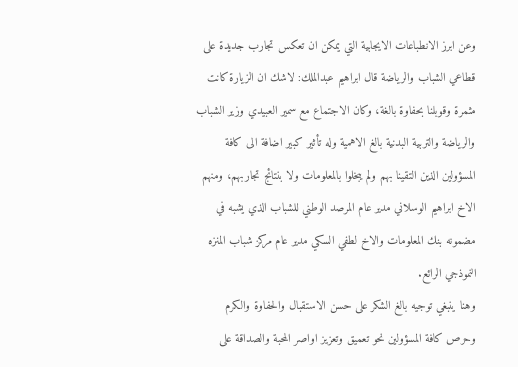وعن ابرز الانطباعات الايجابية التي يمكن ان تعكس تجارب جديدة على قطاعي الشباب والرياضة قال ابراهيم عبدالملك: لاشك ان الزيارة كانت مثمرة وقوبلنا بحفاوة بالغة، وكان الاجتماع مع سمير العبيدي وزير الشباب والرياضة والتربية البدنية بالغ الاهمية وله تأثير كبير اضافة الى كافة المسؤولين الذين التقينا بهم ولم يبخلوا بالمعلومات ولا بنتائج تجاربهم، ومنهم الاخ ابراهيم الوسلاني مدير عام المرصد الوطني للشباب الذي يشبه في مضمونه بنك المعلومات والاخ لطفي السكي مدير عام مركز شباب المنزه النموذجي الرائع.
وهنا ينبغي توجيه بالغ الشكر على حسن الاستقبال والحفاوة والكرم وحرص كافة المسؤولين نحو تعميق وتعزيز اواصر المحبة والصداقة على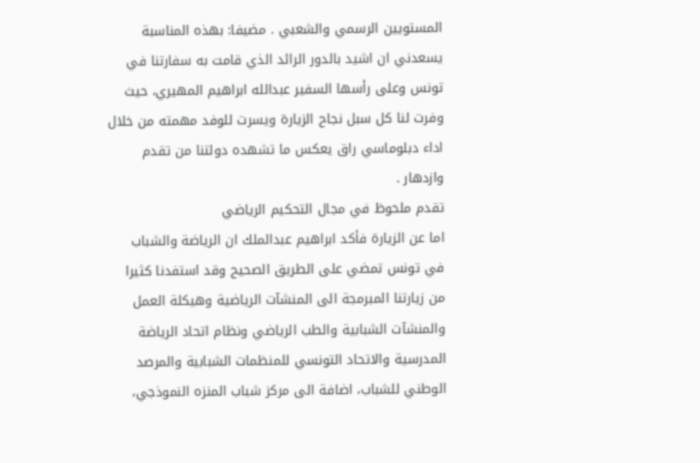المستويين الرسمي والشعبي . مضيفا: بهذه المناسبة يسعدني ان اشيد بالدور الرائد الذي قامت به سفارتنا في تونس وعلى رأسها السفير عبدالله ابراهيم المهيري، حيث وفرت لنا كل سبل نجاح الزيارة ويسرت للوفد مهمته من خلال اداء دبلوماسي راق يعكس ما تشهده دولتنا من تقدم وازدهار .
تقدم ملحوظ في مجال التحكيم الرياضي
اما عن الزيارة فأكد ابراهيم عبدالملك ان الرياضة والشباب في تونس تمضي على الطريق الصحيح وقد استفدنا كثيرا من زيارتنا المبرمجة الى المنشآت الرياضية وهيكلة العمل والمنشآت الشبابية والطب الرياضي ونظام اتحاد الرياضة المدرسية والاتحاد التونسي للمنظمات الشبابية والمرصد الوطني للشباب، اضافة الى مركز شباب المنزه النموذجي،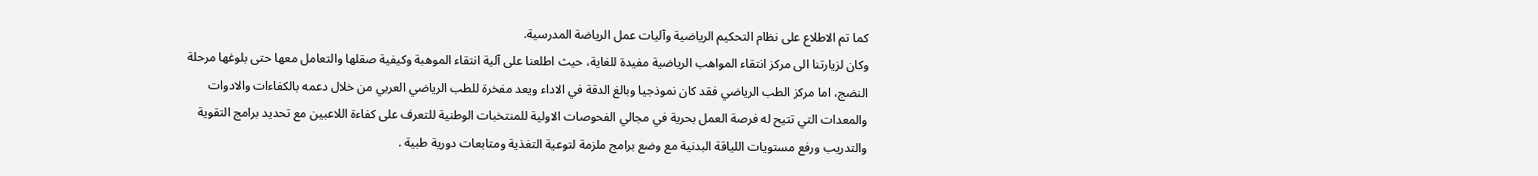كما تم الاطلاع على نظام التحكيم الرياضية وآليات عمل الرياضة المدرسية.
وكان لزيارتنا الى مركز انتقاء المواهب الرياضية مفيدة للغاية، حيث اطلعنا على آلية انتقاء الموهبة وكيفية صقلها والتعامل معها حتى بلوغها مرحلة النضج، اما مركز الطب الرياضي فقد كان نموذجيا وبالغ الدقة في الاداء ويعد مفخرة للطب الرياضي العربي من خلال دعمه بالكفاءات والادوات والمعدات التي تتيح له فرصة العمل بحرية في مجالي الفحوصات الاولية للمنتخبات الوطنية للتعرف على كفاءة اللاعبين مع تحديد برامج التقوية والتدريب ورفع مستويات اللياقة البدنية مع وضع برامج ملزمة لتوعية التغذية ومتابعات دورية طبية .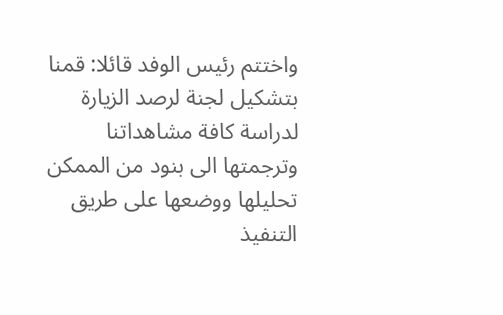واختتم رئيس الوفد قائلا: قمنا بتشكيل لجنة لرصد الزيارة لدراسة كافة مشاهداتنا وترجمتها الى بنود من الممكن تحليلها ووضعها على طريق التنفيذ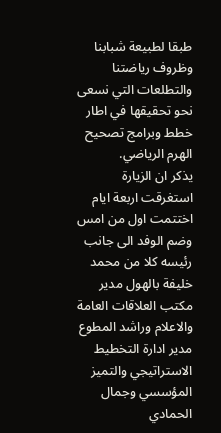طبقا لطبيعة شبابنا وظروف رياضتنا والتطلعات التي نسعى نحو تحقيقها في اطار خطط وبرامج تصحيح الهرم الرياضي.
يذكر ان الزيارة استغرقت اربعة ايام اختتمت اول من امس وضم الوفد الى جانب رئيسه كلا من محمد خليفة بالهول مدير مكتب العلاقات العامة والاعلام وراشد المطوع مدير ادارة التخطيط الاستراتيجي والتميز المؤسسي وجمال الحمادي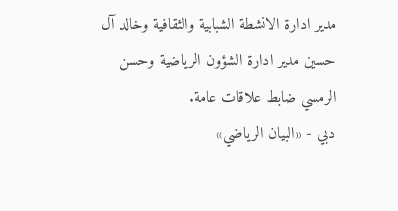مدير ادارة الانشطة الشبابية والثقافية وخالد آل حسين مدير ادارة الشؤون الرياضية وحسن الرمسي ضابط علاقات عامة.
دبي - «البيان الرياضي»